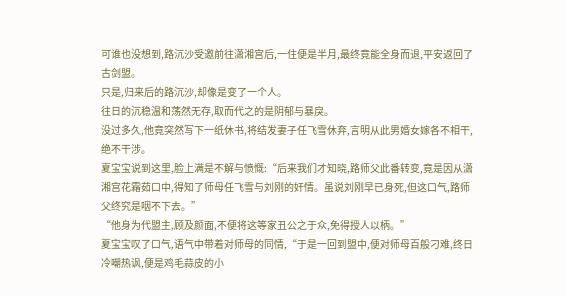可谁也没想到,路沉沙受邀前往潇湘宫后,一住便是半月,最终竟能全身而退,平安返回了古剑盟。
只是,归来后的路沉沙,却像是变了一个人。
往日的沉稳温和荡然无存,取而代之的是阴郁与暴戾。
没过多久,他竟突然写下一纸休书,将结发妻子任飞雪休弃,言明从此男婚女嫁各不相干,绝不干涉。
夏宝宝说到这里,脸上满是不解与愤慨:“后来我们才知晓,路师父此番转变,竟是因从潇湘宫花霜茹口中,得知了师母任飞雪与刘刚的奸情。虽说刘刚早已身死,但这口气,路师父终究是咽不下去。”
“他身为代盟主,顾及颜面,不便将这等家丑公之于众,免得授人以柄。”
夏宝宝叹了口气,语气中带着对师母的同情,“于是一回到盟中,便对师母百般刁难,终日冷嘲热讽,便是鸡毛蒜皮的小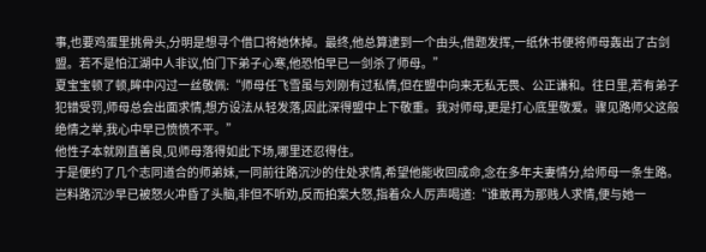事,也要鸡蛋里挑骨头,分明是想寻个借口将她休掉。最终,他总算逮到一个由头,借题发挥,一纸休书便将师母轰出了古剑盟。若不是怕江湖中人非议,怕门下弟子心寒,他恐怕早已一剑杀了师母。”
夏宝宝顿了顿,眸中闪过一丝敬佩:“师母任飞雪虽与刘刚有过私情,但在盟中向来无私无畏、公正谦和。往日里,若有弟子犯错受罚,师母总会出面求情,想方设法从轻发落,因此深得盟中上下敬重。我对师母,更是打心底里敬爱。骤见路师父这般绝情之举,我心中早已愤愤不平。”
他性子本就刚直善良,见师母落得如此下场,哪里还忍得住。
于是便约了几个志同道合的师弟妹,一同前往路沉沙的住处求情,希望他能收回成命,念在多年夫妻情分,给师母一条生路。
岂料路沉沙早已被怒火冲昏了头脑,非但不听劝,反而拍案大怒,指着众人厉声喝道:“谁敢再为那贱人求情,便与她一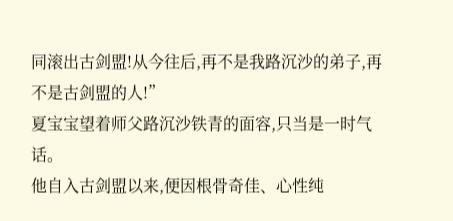同滚出古剑盟!从今往后,再不是我路沉沙的弟子,再不是古剑盟的人!”
夏宝宝望着师父路沉沙铁青的面容,只当是一时气话。
他自入古剑盟以来,便因根骨奇佳、心性纯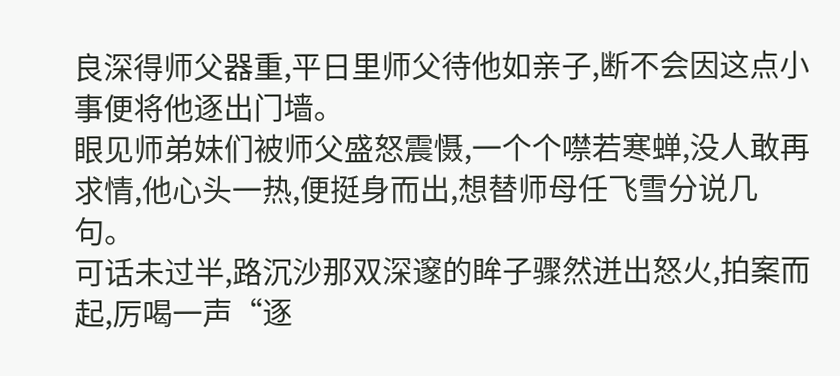良深得师父器重,平日里师父待他如亲子,断不会因这点小事便将他逐出门墙。
眼见师弟妹们被师父盛怒震慑,一个个噤若寒蝉,没人敢再求情,他心头一热,便挺身而出,想替师母任飞雪分说几句。
可话未过半,路沉沙那双深邃的眸子骤然迸出怒火,拍案而起,厉喝一声“逐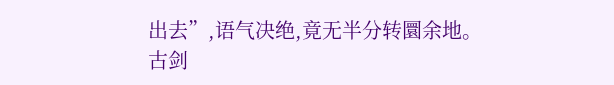出去”,语气决绝,竟无半分转圜余地。
古剑